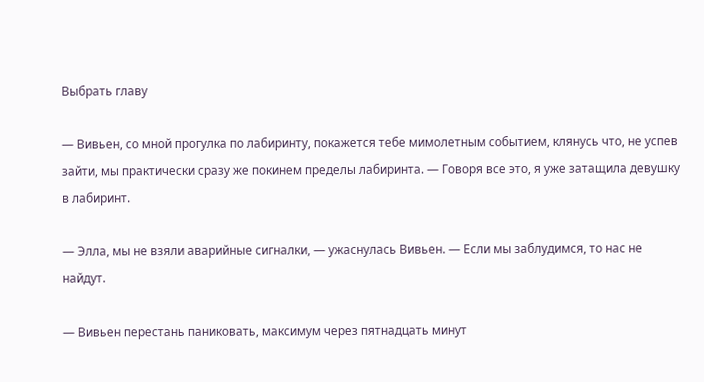Выбрать главу

— Вивьен, со мной прогулка по лабиринту, покажется тебе мимолетным событием, клянусь что, не успев зайти, мы практически сразу же покинем пределы лабиринта. — Говоря все это, я уже затащила девушку в лабиринт.

— Элла, мы не взяли аварийные сигналки, — ужаснулась Вивьен. — Если мы заблудимся, то нас не найдут.

— Вивьен перестань паниковать, максимум через пятнадцать минут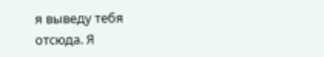я выведу тебя отсюда. Я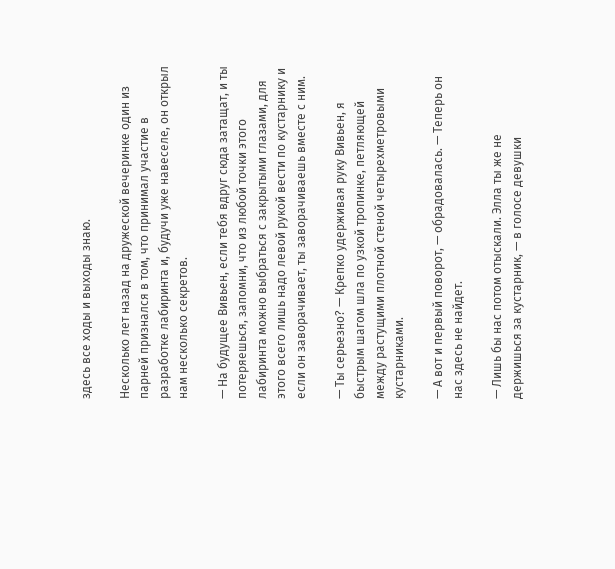здесь все ходы и выходы знаю.

Несколько лет назад на дружеской вечеринке один из парней признался в том, что принимал участие в разработке лабиринта и, будучи уже навеселе, он открыл нам несколько секретов.

— На будущее Вивьен, если тебя вдруг сюда затащат, и ты потеряешься, запомни, что из любой точки этого лабиринта можно выбраться с закрытыми глазами, для этого всего лишь надо левой рукой вести по кустарнику и если он заворачивает, ты заворачиваешь вместе с ним.

— Ты серьезно? — Крепко удерживая руку Вивьен, я быстрым шагом шла по узкой тропинке, петляющей между растущими плотной стеной четырехметровыми кустарниками.

— А вот и первый поворот, — обрадовалась. — Теперь он нас здесь не найдет.

— Лишь бы нас потом отыскали. Элла ты же не держишься за кустарник, — в голосе девушки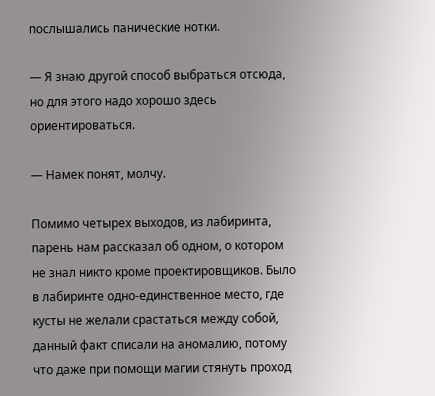послышались панические нотки.

— Я знаю другой способ выбраться отсюда, но для этого надо хорошо здесь ориентироваться.

— Намек понят, молчу.

Помимо четырех выходов, из лабиринта, парень нам рассказал об одном, о котором не знал никто кроме проектировщиков. Было в лабиринте одно-единственное место, где кусты не желали срастаться между собой, данный факт списали на аномалию, потому что даже при помощи магии стянуть проход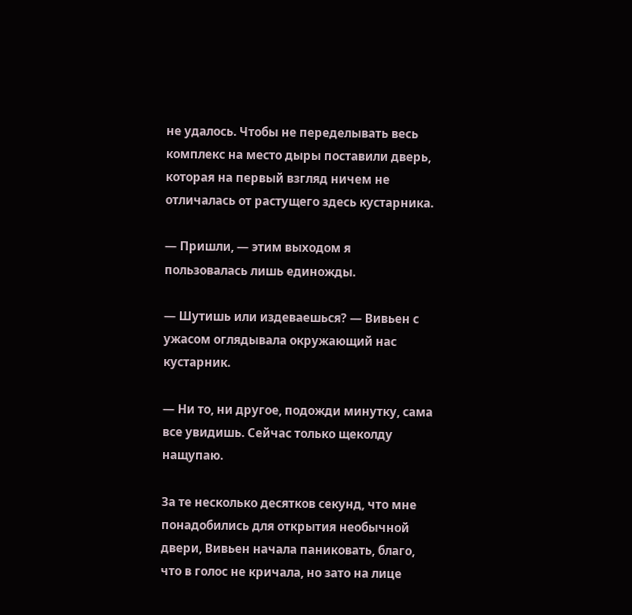не удалось. Чтобы не переделывать весь комплекс на место дыры поставили дверь, которая на первый взгляд ничем не отличалась от растущего здесь кустарника.

— Пришли, — этим выходом я пользовалась лишь единожды.

— Шутишь или издеваешься? — Вивьен с ужасом оглядывала окружающий нас кустарник.

— Ни то, ни другое, подожди минутку, сама все увидишь. Сейчас только щеколду нащупаю.

За те несколько десятков секунд, что мне понадобились для открытия необычной двери, Вивьен начала паниковать, благо, что в голос не кричала, но зато на лице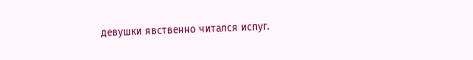девушки явственно читался испуг.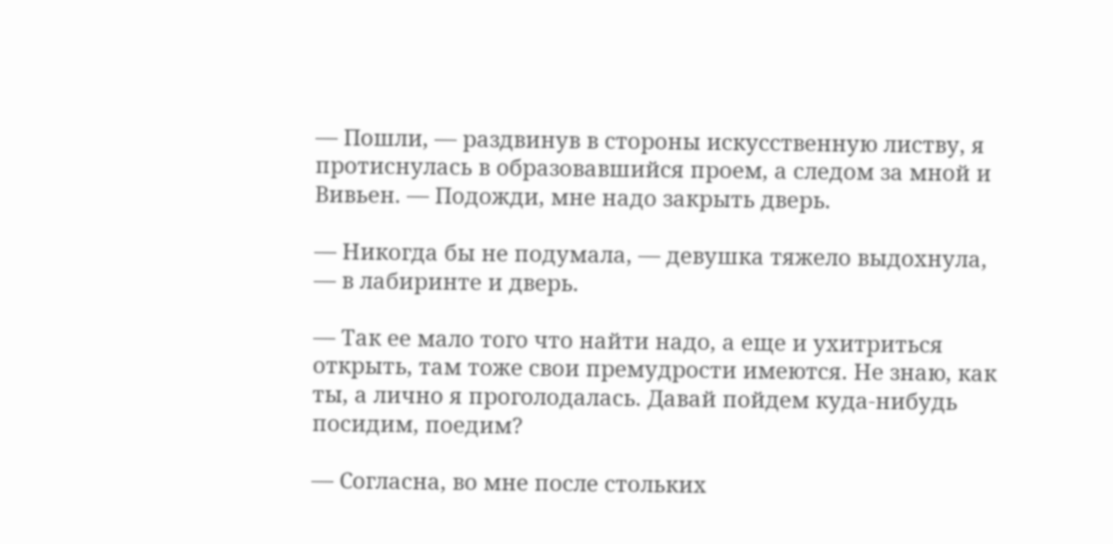— Пошли, — раздвинув в стороны искусственную листву, я протиснулась в образовавшийся проем, а следом за мной и Вивьен. — Подожди, мне надо закрыть дверь.

— Никогда бы не подумала, — девушка тяжело выдохнула, — в лабиринте и дверь.

— Так ее мало того что найти надо, а еще и ухитриться открыть, там тоже свои премудрости имеются. Не знаю, как ты, а лично я проголодалась. Давай пойдем куда-нибудь посидим, поедим?

— Согласна, во мне после стольких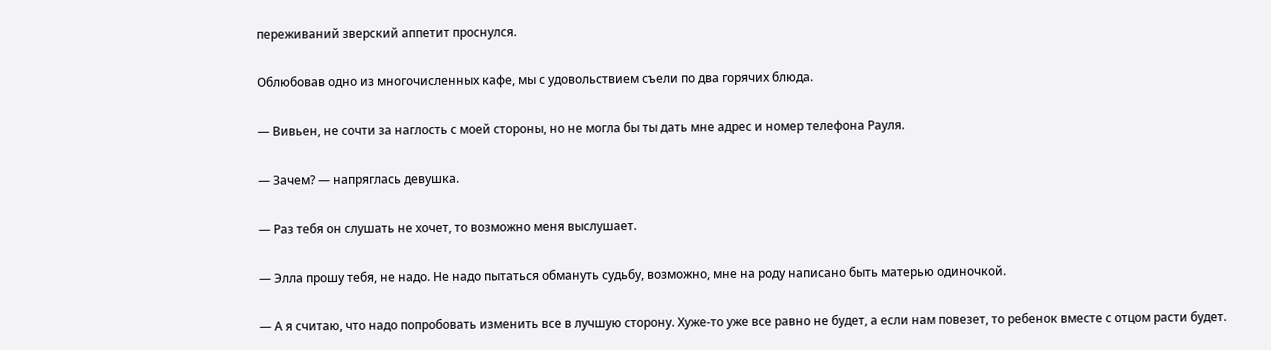переживаний зверский аппетит проснулся.

Облюбовав одно из многочисленных кафе, мы с удовольствием съели по два горячих блюда.

— Вивьен, не сочти за наглость с моей стороны, но не могла бы ты дать мне адрес и номер телефона Рауля.

— Зачем? — напряглась девушка.

— Раз тебя он слушать не хочет, то возможно меня выслушает.

— Элла прошу тебя, не надо. Не надо пытаться обмануть судьбу, возможно, мне на роду написано быть матерью одиночкой.

— А я считаю, что надо попробовать изменить все в лучшую сторону. Хуже-то уже все равно не будет, а если нам повезет, то ребенок вместе с отцом расти будет.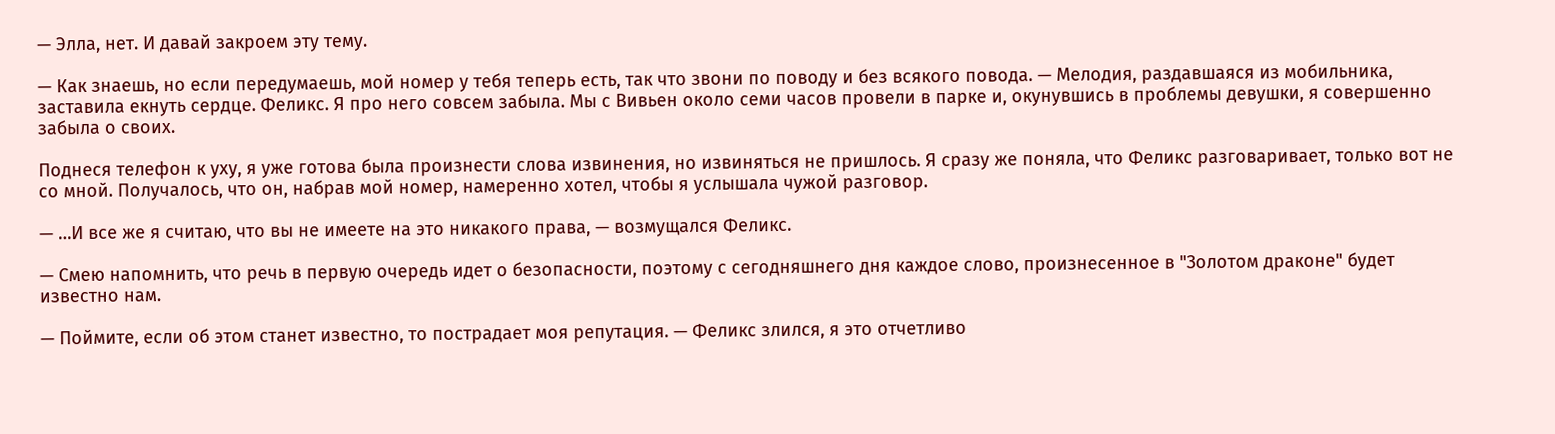— Элла, нет. И давай закроем эту тему.

— Как знаешь, но если передумаешь, мой номер у тебя теперь есть, так что звони по поводу и без всякого повода. — Мелодия, раздавшаяся из мобильника, заставила екнуть сердце. Феликс. Я про него совсем забыла. Мы с Вивьен около семи часов провели в парке и, окунувшись в проблемы девушки, я совершенно забыла о своих.

Поднеся телефон к уху, я уже готова была произнести слова извинения, но извиняться не пришлось. Я сразу же поняла, что Феликс разговаривает, только вот не со мной. Получалось, что он, набрав мой номер, намеренно хотел, чтобы я услышала чужой разговор.

— …И все же я считаю, что вы не имеете на это никакого права, — возмущался Феликс.

— Смею напомнить, что речь в первую очередь идет о безопасности, поэтому с сегодняшнего дня каждое слово, произнесенное в "Золотом драконе" будет известно нам.

— Поймите, если об этом станет известно, то пострадает моя репутация. — Феликс злился, я это отчетливо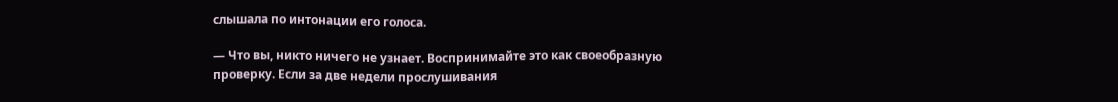слышала по интонации его голоса.

— Что вы, никто ничего не узнает. Воспринимайте это как своеобразную проверку. Если за две недели прослушивания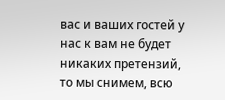вас и ваших гостей у нас к вам не будет никаких претензий, то мы снимем, всю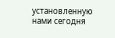установленную нами сегодня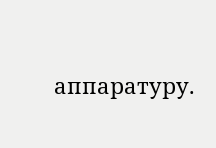аппаратуру.